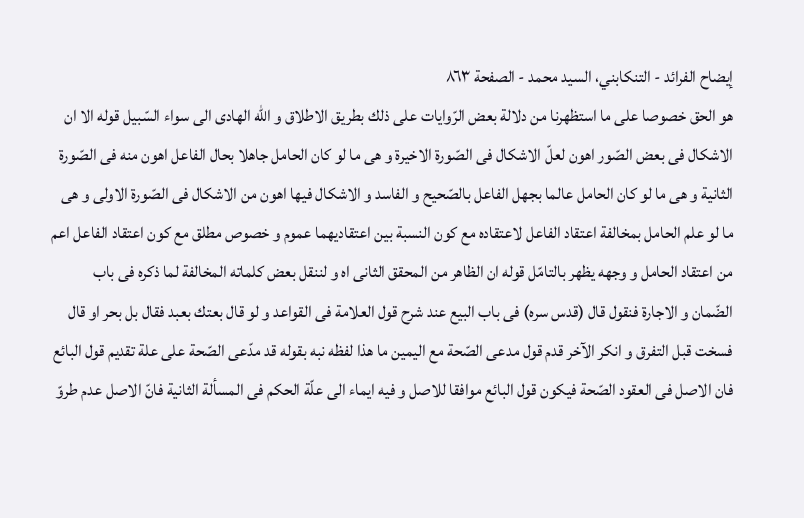إيضاح الفرائد - التنكابني، السيد محمد - الصفحة ٨٦٣
هو الحق خصوصا على ما استظهرنا من دلالة بعض الرّوايات على ذلك بطريق الاطلاق و اللّه الهادى الى سواء السّبيل قوله الا ان الاشكال فى بعض الصّور اهون لعلّ الاشكال فى الصّورة الاخيرة و هى ما لو كان الحامل جاهلا بحال الفاعل اهون منه فى الصّورة الثانية و هى ما لو كان الحامل عالما بجهل الفاعل بالصّحيح و الفاسد و الاشكال فيها اهون من الاشكال فى الصّورة الاولى و هى ما لو علم الحامل بمخالفة اعتقاد الفاعل لاعتقاده مع كون النسبة بين اعتقاديهما عموم و خصوص مطلق مع كون اعتقاد الفاعل اعم من اعتقاد الحامل و وجهه يظهر بالتامّل قوله ان الظاهر من المحقق الثانى اه و لننقل بعض كلماته المخالفة لما ذكره فى باب الضّمان و الاجارة فنقول قال (قدس سره) فى باب البيع عند شرح قول العلامة فى القواعد و لو قال بعتك بعبد فقال بل بحر او قال فسخت قبل التفرق و انكر الآخر قدم قول مدعى الصّحة مع اليمين ما هذا لفظه نبه بقوله قد مدّعى الصّحة على علة تقديم قول البائع فان الاصل فى العقود الصّحة فيكون قول البائع موافقا للاصل و فيه ايماء الى علّة الحكم فى المسألة الثانية فانّ الاصل عدم طروّ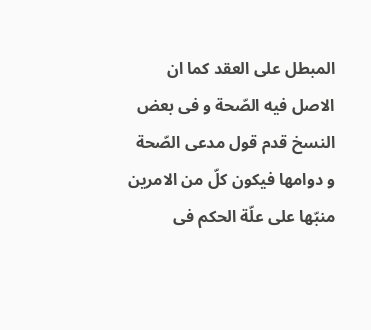المبطل على العقد كما ان الاصل فيه الصّحة و فى بعض النسخ قدم قول مدعى الصّحة و دوامها فيكون كلّ من الامرين منبّها على علّة الحكم فى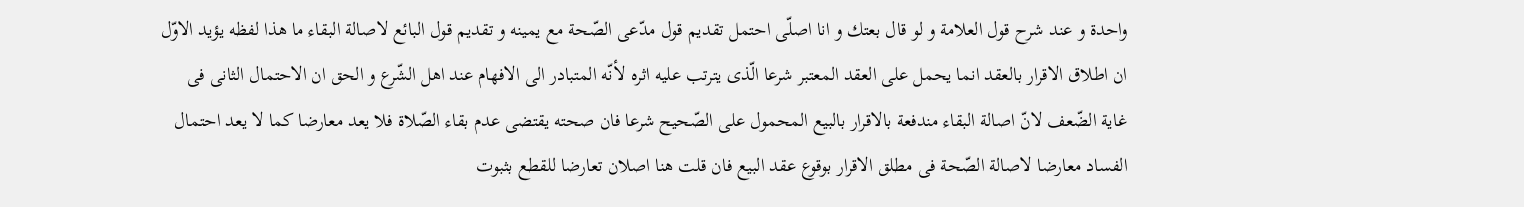واحدة و عند شرح قول العلامة و لو قال بعتك و انا اصلّى احتمل تقديم قول مدّعى الصّحة مع يمينه و تقديم قول البائع لاصالة البقاء ما هذا لفظه يؤيد الاوّل ان اطلاق الاقرار بالعقد انما يحمل على العقد المعتبر شرعا الّذى يترتب عليه اثره لأنّه المتبادر الى الافهام عند اهل الشّرع و الحق ان الاحتمال الثانى فى غاية الضّعف لانّ اصالة البقاء مندفعة بالاقرار بالبيع المحمول على الصّحيح شرعا فان صحته يقتضى عدم بقاء الصّلاة فلا يعد معارضا كما لا يعد احتمال الفساد معارضا لاصالة الصّحة فى مطلق الاقرار بوقوع عقد البيع فان قلت هنا اصلان تعارضا للقطع بثبوت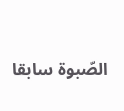الصّبوة سابقا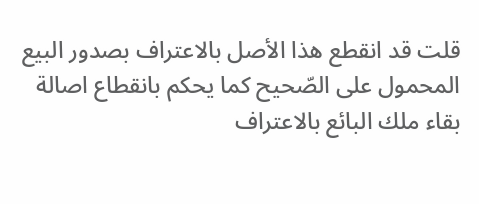قلت قد انقطع هذا الأصل بالاعتراف بصدور البيع المحمول على الصّحيح كما يحكم بانقطاع اصالة بقاء ملك البائع بالاعتراف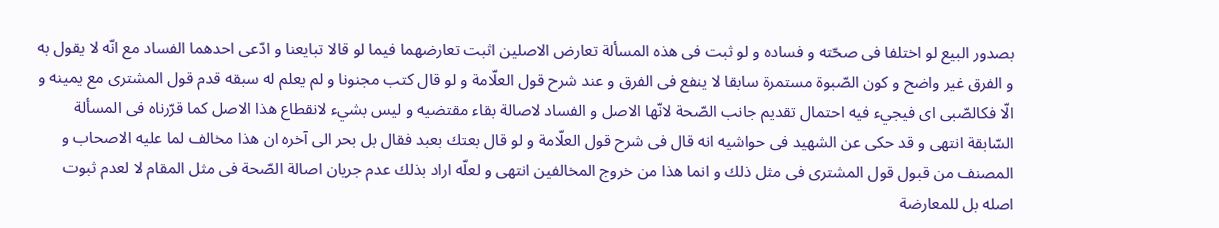بصدور البيع لو اختلفا فى صحّته و فساده و لو ثبت فى هذه المسألة تعارض الاصلين اثبت تعارضهما فيما لو قالا تبايعنا و ادّعى احدهما الفساد مع انّه لا يقول به و الفرق غير واضح و كون الصّبوة مستمرة سابقا لا ينفع فى الفرق و عند شرح قول العلّامة و لو قال كتب مجنونا و لم يعلم له سبقه قدم قول المشترى مع يمينه و الّا فكالصّبى اى فيجيء فيه احتمال تقديم جانب الصّحة لانّها الاصل و الفساد لاصالة بقاء مقتضيه و ليس بشيء لانقطاع هذا الاصل كما قرّرناه فى المسألة السّابقة انتهى و قد حكى عن الشهيد فى حواشيه انه قال فى شرح قول العلّامة و لو قال بعتك بعبد فقال بل بحر الى آخره ان هذا مخالف لما عليه الاصحاب و المصنف من قبول قول المشترى فى مثل ذلك و انما هذا من خروج المخالفين انتهى و لعلّه اراد بذلك عدم جريان اصالة الصّحة فى مثل المقام لا لعدم ثبوت اصله بل للمعارضة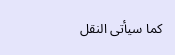كما سيأتى النقل